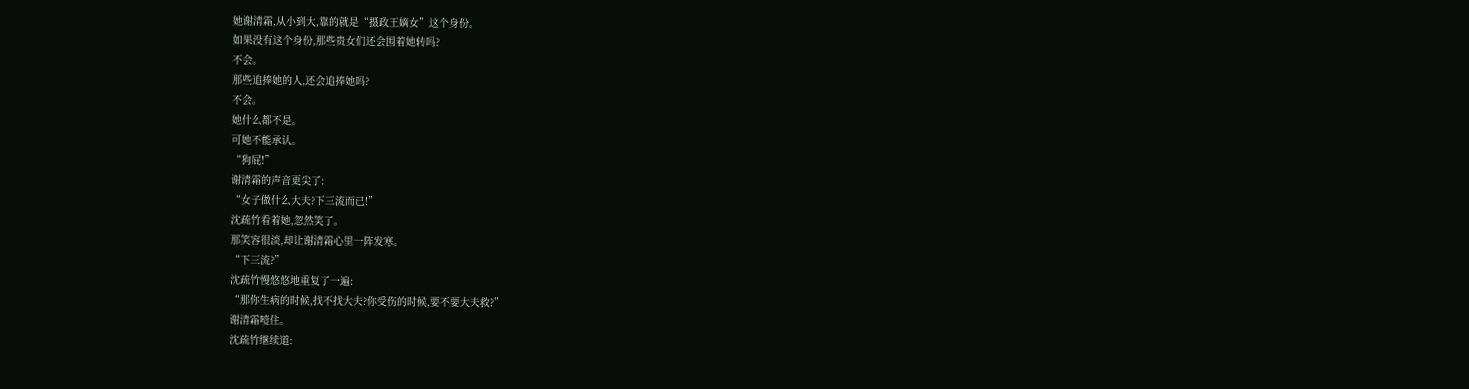她谢清霜,从小到大,靠的就是“摄政王嫡女”这个身份。
如果没有这个身份,那些贵女们还会围着她转吗?
不会。
那些追捧她的人,还会追捧她吗?
不会。
她什么都不是。
可她不能承认。
“狗屁!”
谢清霜的声音更尖了:
“女子做什么大夫?下三流而已!”
沈疏竹看着她,忽然笑了。
那笑容很淡,却让谢清霜心里一阵发寒。
“下三流?”
沈疏竹慢悠悠地重复了一遍:
“那你生病的时候,找不找大夫?你受伤的时候,要不要大夫救?”
谢清霜噎住。
沈疏竹继续道: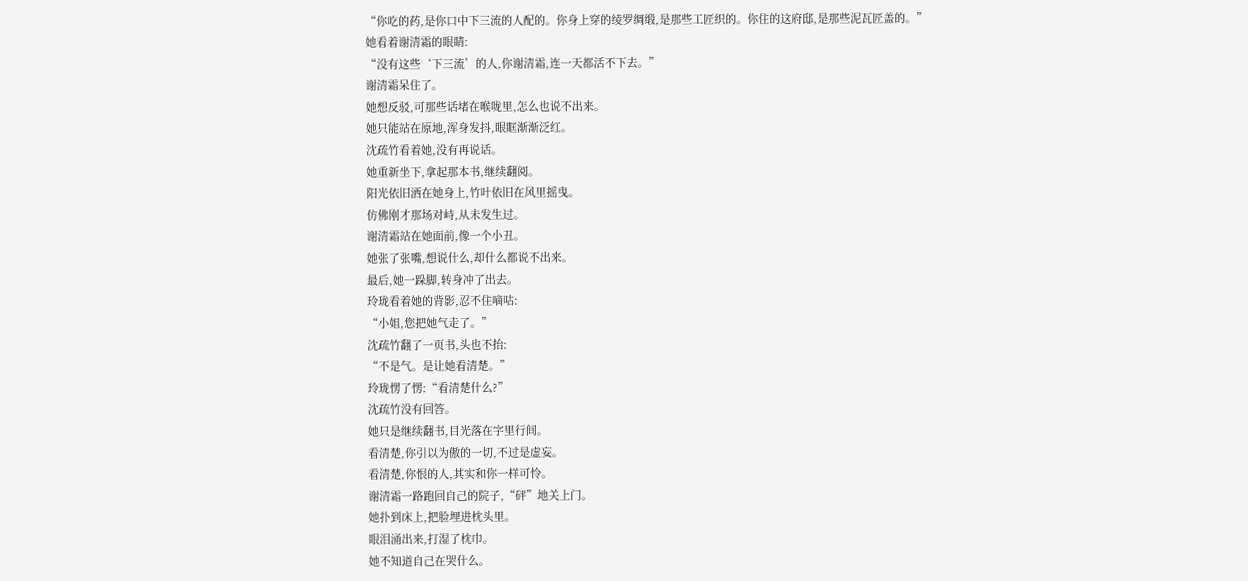“你吃的药,是你口中下三流的人配的。你身上穿的绫罗绸缎,是那些工匠织的。你住的这府邸,是那些泥瓦匠盖的。”
她看着谢清霜的眼睛:
“没有这些‘下三流’的人,你谢清霜,连一天都活不下去。”
谢清霜呆住了。
她想反驳,可那些话堵在喉咙里,怎么也说不出来。
她只能站在原地,浑身发抖,眼眶渐渐泛红。
沈疏竹看着她,没有再说话。
她重新坐下,拿起那本书,继续翻阅。
阳光依旧洒在她身上,竹叶依旧在风里摇曳。
仿佛刚才那场对峙,从未发生过。
谢清霜站在她面前,像一个小丑。
她张了张嘴,想说什么,却什么都说不出来。
最后,她一跺脚,转身冲了出去。
玲珑看着她的背影,忍不住嘀咕:
“小姐,您把她气走了。”
沈疏竹翻了一页书,头也不抬:
“不是气。是让她看清楚。”
玲珑愣了愣:“看清楚什么?”
沈疏竹没有回答。
她只是继续翻书,目光落在字里行间。
看清楚,你引以为傲的一切,不过是虚妄。
看清楚,你恨的人,其实和你一样可怜。
谢清霜一路跑回自己的院子,“砰”地关上门。
她扑到床上,把脸埋进枕头里。
眼泪涌出来,打湿了枕巾。
她不知道自己在哭什么。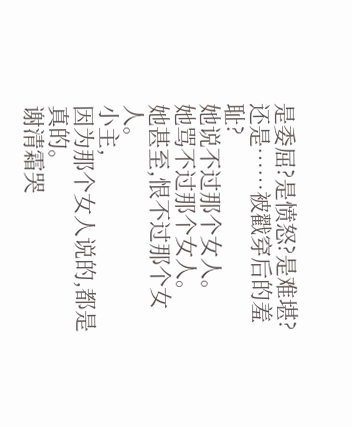是委屈?是愤怒?是难堪?
还是……被戳穿后的羞耻?
她说不过那个女人。
她骂不过那个女人。
她甚至,恨不过那个女人。
小主,
因为那个女人说的,都是真的。
谢清霜哭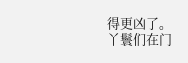得更凶了。
丫鬟们在门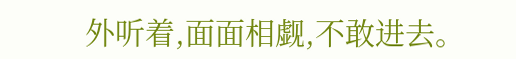外听着,面面相觑,不敢进去。